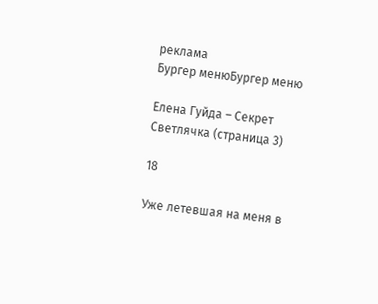реклама
Бургер менюБургер меню

Елена Гуйда – Секрет Светлячка (страница 3)

18

Уже летевшая на меня в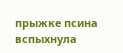прыжке псина вспыхнула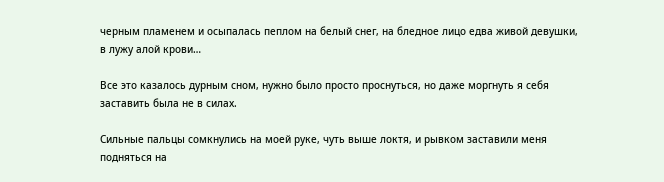черным пламенем и осыпалась пеплом на белый снег, на бледное лицо едва живой девушки, в лужу алой крови…

Все это казалось дурным сном, нужно было просто проснуться, но даже моргнуть я себя заставить была не в силах.

Сильные пальцы сомкнулись на моей руке, чуть выше локтя, и рывком заставили меня подняться на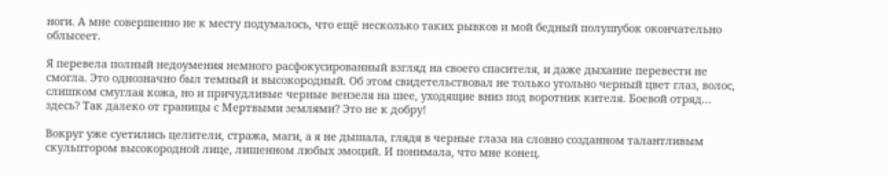ноги. А мне совершенно не к месту подумалось, что ещё несколько таких рывков и мой бедный полушубок окончательно облысеет.

Я перевела полный недоумения немного расфокусированный взгляд на своего спасителя, и даже дыхание перевести не смогла. Это однозначно был темный и высокородный. Об этом свидетельствовал не только угольно черный цвет глаз, волос, слишком смуглая кожа, но и причудливые черные вензеля на шее, уходящие вниз под воротник кителя. Боевой отряд… здесь? Так далеко от границы с Мертвыми землями? Это не к добру!

Вокруг уже суетились целители, стража, маги, а я не дышала, глядя в черные глаза на словно созданном талантливым скульптором высокородной лице, лишенном любых эмоций. И понимала, что мне конец.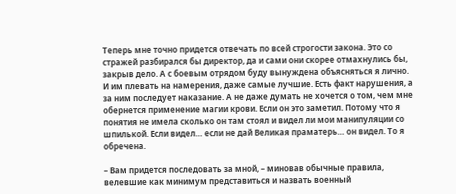Теперь мне точно придется отвечать по всей строгости закона. Это со стражей разбирался бы директор, да и сами они скорее отмахнулись бы, закрыв дело. А с боевым отрядом буду вынуждена объясняться я лично. И им плевать на намерения, даже самые лучшие. Есть факт нарушения, а за ним последует наказание. А не даже думать не хочется о том, чем мне обернется применение магии крови. Если он это заметил. Потому что я понятия не имела сколько он там стоял и видел ли мои манипуляции со шпилькой. Если видел… если не дай Великая праматерь… он видел. То я обречена.

– Вам придется последовать за мной, – миновав обычные правила, велевшие как минимум представиться и назвать военный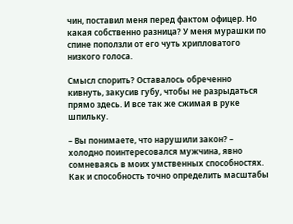чин, поставил меня перед фактом офицер. Но какая собственно разница? У меня мурашки по спине поползли от его чуть хрипловатого низкого голоса.

Смысл спорить? Оставалось обреченно кивнуть, закусив губу, чтобы не разрыдаться прямо здесь. И все так же сжимая в руке шпильку.

– Вы понимаете, что нарушили закон? – холодно поинтересовался мужчина, явно сомневаясь в моих умственных способностях. Как и способность точно определить масштабы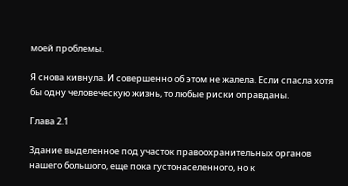моей проблемы.

Я снова кивнула. И совершенно об этом не жалела. Если спасла хотя бы одну человеческую жизнь, то любые риски оправданы.

Глава 2.1

Здание выделенное под участок правоохранительных органов нашего большого, еще пока густонаселенного, но к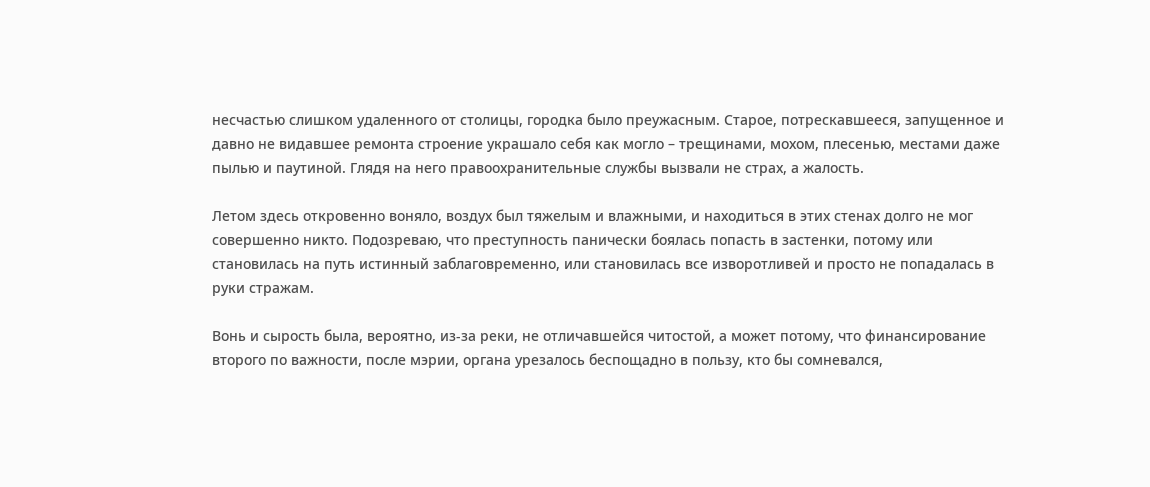несчастью слишком удаленного от столицы, городка было преужасным. Старое, потрескавшееся, запущенное и давно не видавшее ремонта строение украшало себя как могло – трещинами, мохом, плесенью, местами даже пылью и паутиной. Глядя на него правоохранительные службы вызвали не страх, а жалость.

Летом здесь откровенно воняло, воздух был тяжелым и влажными, и находиться в этих стенах долго не мог совершенно никто. Подозреваю, что преступность панически боялась попасть в застенки, потому или становилась на путь истинный заблаговременно, или становилась все изворотливей и просто не попадалась в руки стражам.

Вонь и сырость была, вероятно, из-за реки, не отличавшейся читостой, а может потому, что финансирование второго по важности, после мэрии, органа урезалось беспощадно в пользу, кто бы сомневался,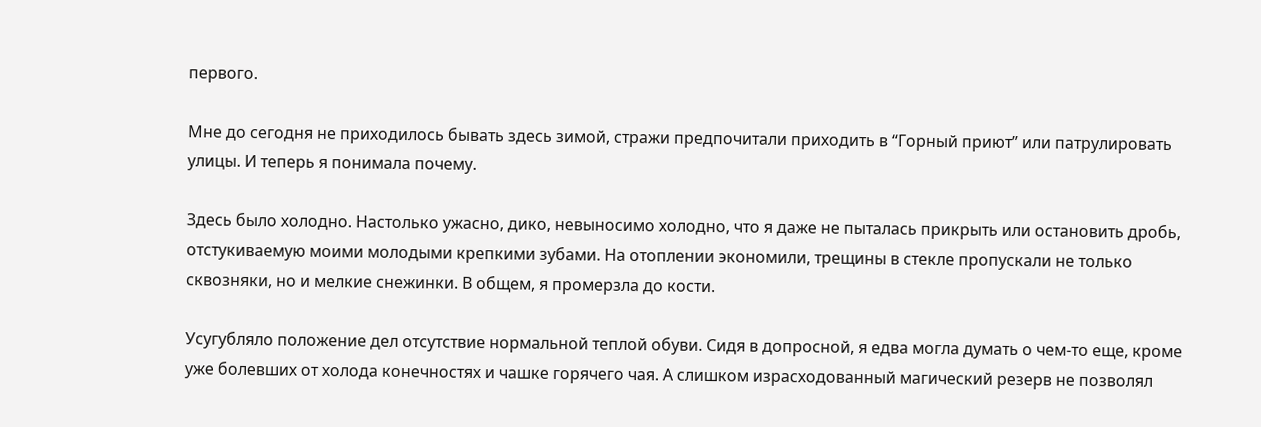первого.

Мне до сегодня не приходилось бывать здесь зимой, стражи предпочитали приходить в “Горный приют” или патрулировать улицы. И теперь я понимала почему.

Здесь было холодно. Настолько ужасно, дико, невыносимо холодно, что я даже не пыталась прикрыть или остановить дробь, отстукиваемую моими молодыми крепкими зубами. На отоплении экономили, трещины в стекле пропускали не только сквозняки, но и мелкие снежинки. В общем, я промерзла до кости.

Усугубляло положение дел отсутствие нормальной теплой обуви. Сидя в допросной, я едва могла думать о чем-то еще, кроме уже болевших от холода конечностях и чашке горячего чая. А слишком израсходованный магический резерв не позволял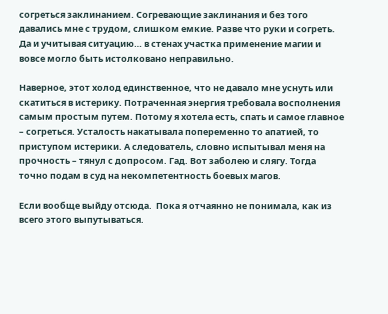согреться заклинанием. Согревающие заклинания и без того давались мне с трудом, слишком емкие. Разве что руки и согреть. Да и учитывая ситуацию… в стенах участка применение магии и вовсе могло быть истолковано неправильно.

Наверное, этот холод единственное, что не давало мне уснуть или скатиться в истерику. Потраченная энергия требовала восполнения самым простым путем. Потому я хотела есть, спать и самое главное – согреться. Усталость накатывала попеременно то апатией, то приступом истерики. А следователь, словно испытывал меня на прочность – тянул с допросом. Гад. Вот заболею и слягу. Тогда точно подам в суд на некомпетентность боевых магов.

Если вообще выйду отсюда.  Пока я отчаянно не понимала, как из всего этого выпутываться.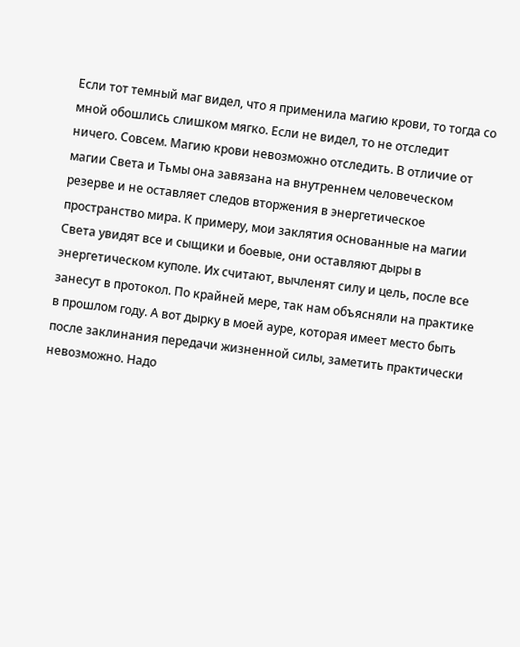Если тот темный маг видел, что я применила магию крови, то тогда со мной обошлись слишком мягко. Если не видел, то не отследит ничего. Совсем. Магию крови невозможно отследить. В отличие от магии Света и Тьмы она завязана на внутреннем человеческом резерве и не оставляет следов вторжения в энергетическое пространство мира. К примеру, мои заклятия основанные на магии Света увидят все и сыщики и боевые, они оставляют дыры в энергетическом куполе. Их считают, вычленят силу и цель, после все занесут в протокол. По крайней мере, так нам объясняли на практике в прошлом году. А вот дырку в моей ауре, которая имеет место быть после заклинания передачи жизненной силы, заметить практически невозможно. Надо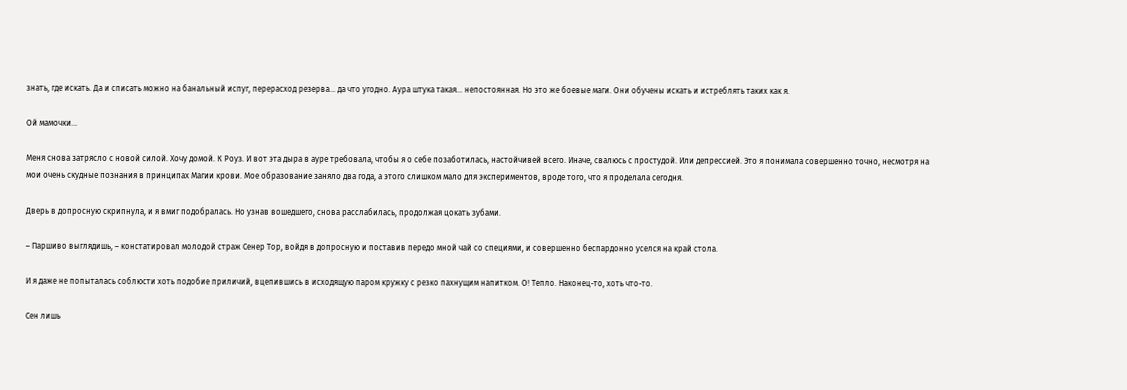знать, где искать. Да и списать можно на банальный испуг, перерасход резерва… да что угодно. Аура штука такая… непостоянная. Но это же боевые маги. Они обучены искать и истреблять таких как я.

Ой мамочки…

Меня снова затрясло с новой силой. Хочу домой. К Роуз. И вот эта дыра в ауре требовала, чтобы я о себе позаботилась, настойчивей всего. Иначе, свалюсь с простудой. Или депрессией. Это я понимала совершенно точно, несмотря на мои очень скудные познания в принципах Магии крови. Мое образование заняло два года, а этого слишком мало для экспериментов, вроде того, что я проделала сегодня.

Дверь в допросную скрипнула, и я вмиг подобралась. Но узнав вошедшего, снова расслабилась, продолжая цокать зубами.

– Паршиво выглядишь, – констатировал молодой страж Сенер Тор, войдя в допросную и поставив передо мной чай со специями, и совершенно беспардонно уселся на край стола.

И я даже не попыталась соблюсти хоть подобие приличий, вцепившись в исходящую паром кружку с резко пахнущим напитком. О! Тепло. Наконец-то, хоть что-то.

Сен лишь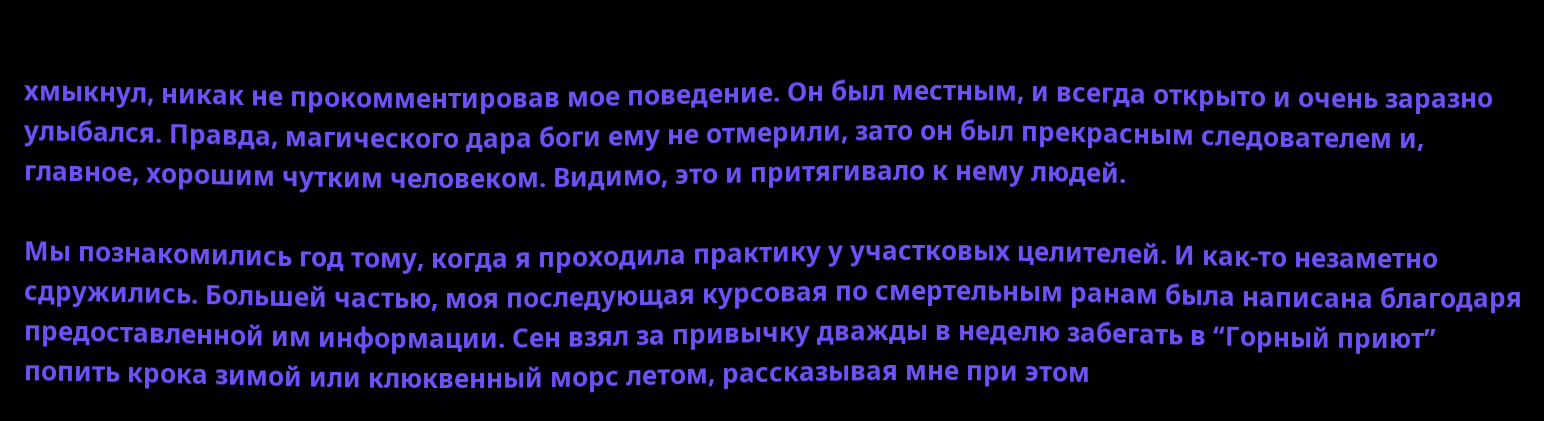хмыкнул, никак не прокомментировав мое поведение. Он был местным, и всегда открыто и очень заразно улыбался. Правда, магического дара боги ему не отмерили, зато он был прекрасным следователем и, главное, хорошим чутким человеком. Видимо, это и притягивало к нему людей.

Мы познакомились год тому, когда я проходила практику у участковых целителей. И как-то незаметно сдружились. Большей частью, моя последующая курсовая по смертельным ранам была написана благодаря предоставленной им информации. Сен взял за привычку дважды в неделю забегать в “Горный приют” попить крока зимой или клюквенный морс летом, рассказывая мне при этом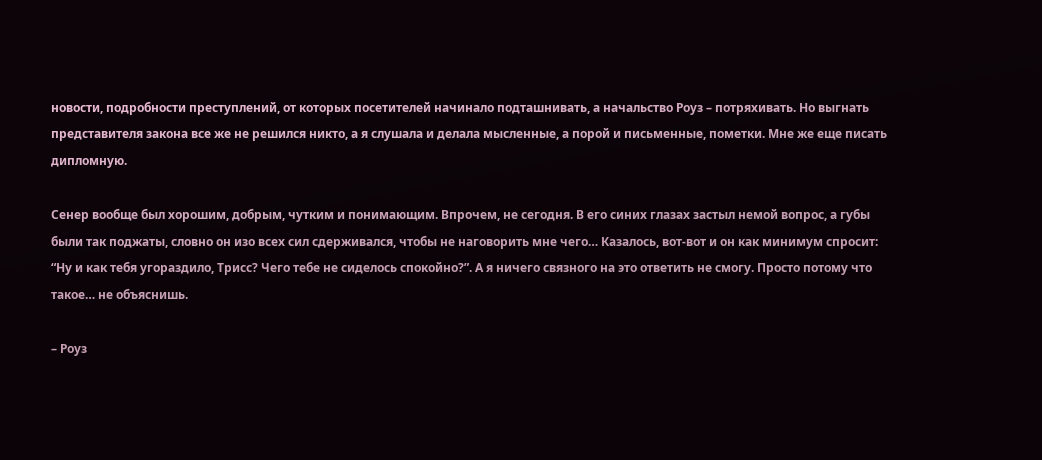новости, подробности преступлений, от которых посетителей начинало подташнивать, а начальство Роуз – потряхивать. Но выгнать представителя закона все же не решился никто, а я слушала и делала мысленные, а порой и письменные, пометки. Мне же еще писать дипломную.

Сенер вообще был хорошим, добрым, чутким и понимающим. Впрочем, не сегодня. В его синих глазах застыл немой вопрос, а губы были так поджаты, словно он изо всех сил сдерживался, чтобы не наговорить мне чего… Казалось, вот-вот и он как минимум спросит: “Ну и как тебя угораздило, Трисс? Чего тебе не сиделось спокойно?”. А я ничего связного на это ответить не смогу. Просто потому что такое… не объяснишь.

– Роуз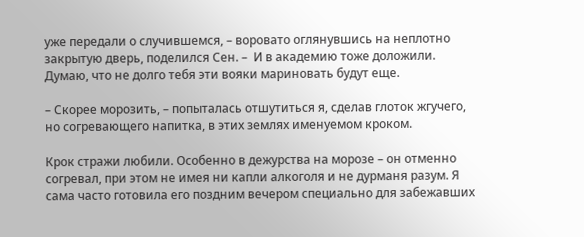уже передали о случившемся, – воровато оглянувшись на неплотно закрытую дверь, поделился Сен. –  И в академию тоже доложили. Думаю, что не долго тебя эти вояки мариновать будут еще.

– Скорее морозить, – попыталась отшутиться я, сделав глоток жгучего, но согревающего напитка, в этих землях именуемом кроком.

Крок стражи любили. Особенно в дежурства на морозе – он отменно согревал, при этом не имея ни капли алкоголя и не дурманя разум. Я сама часто готовила его поздним вечером специально для забежавших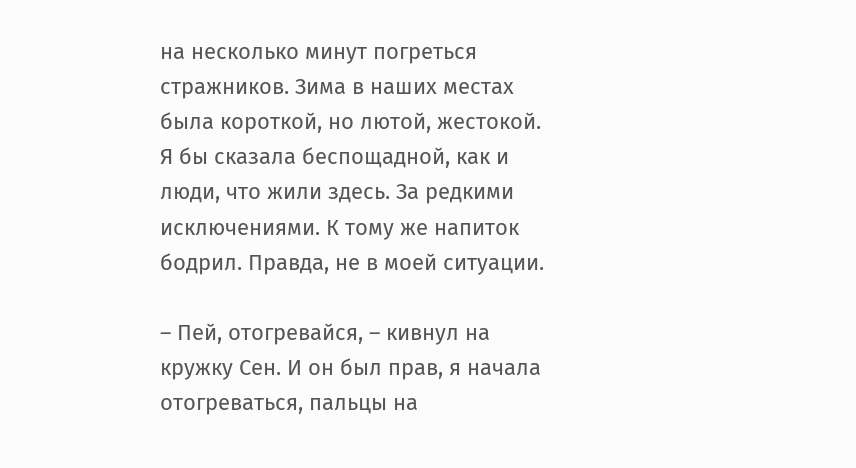на несколько минут погреться стражников. Зима в наших местах была короткой, но лютой, жестокой. Я бы сказала беспощадной, как и люди, что жили здесь. За редкими исключениями. К тому же напиток бодрил. Правда, не в моей ситуации.

– Пей, отогревайся, – кивнул на кружку Сен. И он был прав, я начала отогреваться, пальцы на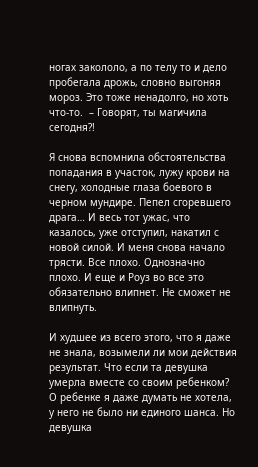ногах закололо, а по телу то и дело пробегала дрожь, словно выгоняя мороз. Это тоже ненадолго, но хоть что-то.  – Говорят, ты магичила сегодня?!

Я снова вспомнила обстоятельства попадания в участок, лужу крови на снегу, холодные глаза боевого в черном мундире. Пепел сгоревшего драга… И весь тот ужас, что казалось, уже отступил, накатил с новой силой. И меня снова начало трясти. Все плохо. Однозначно плохо. И еще и Роуз во все это обязательно влипнет. Не сможет не влипнуть.

И худшее из всего этого, что я даже не знала, возымели ли мои действия результат. Что если та девушка умерла вместе со своим ребенком? О ребенке я даже думать не хотела, у него не было ни единого шанса. Но девушка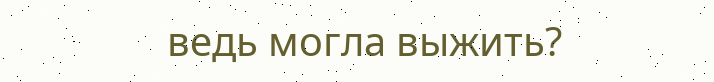ведь могла выжить?